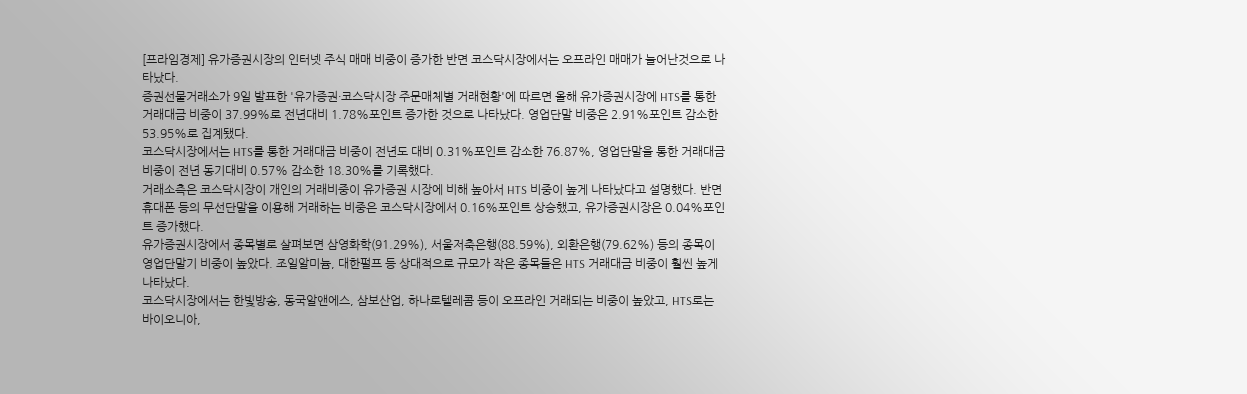[프라임경제] 유가증권시장의 인터넷 주식 매매 비중이 증가한 반면 코스닥시장에서는 오프라인 매매가 늘어난것으로 나타났다.
증권선물거래소가 9일 발표한 '유가증권·코스닥시장 주문매체별 거래현황'에 따르면 올해 유가증권시장에 HTS를 통한 거래대금 비중이 37.99%로 전년대비 1.78%포인트 증가한 것으로 나타났다. 영업단말 비중은 2.91%포인트 감소한 53.95%로 집계됐다.
코스닥시장에서는 HTS를 통한 거래대금 비중이 전년도 대비 0.31%포인트 감소한 76.87%, 영업단말을 통한 거래대금 비중이 전년 동기대비 0.57% 감소한 18.30%를 기록했다.
거래소측은 코스닥시장이 개인의 거래비중이 유가증권 시장에 비해 높아서 HTS 비중이 높게 나타났다고 설명했다. 반면 휴대폰 등의 무선단말을 이용해 거래하는 비중은 코스닥시장에서 0.16%포인트 상승했고, 유가증권시장은 0.04%포인트 증가했다.
유가증권시장에서 종목별로 살펴보면 삼영화학(91.29%), 서울저축은행(88.59%), 외환은행(79.62%) 등의 종목이 영업단말기 비중이 높았다. 조일알미늄, 대한펄프 등 상대적으로 규모가 작은 종목들은 HTS 거래대금 비중이 훨씬 높게 나타났다.
코스닥시장에서는 한빛방송, 동국알앤에스, 삼보산업, 하나로텔레콤 등이 오프라인 거래되는 비중이 높았고, HTS로는 바이오니아,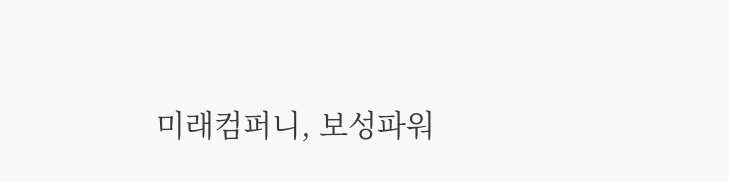미래컴퍼니, 보성파워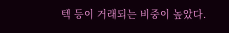텍 등이 거래되는 비중이 높았다.